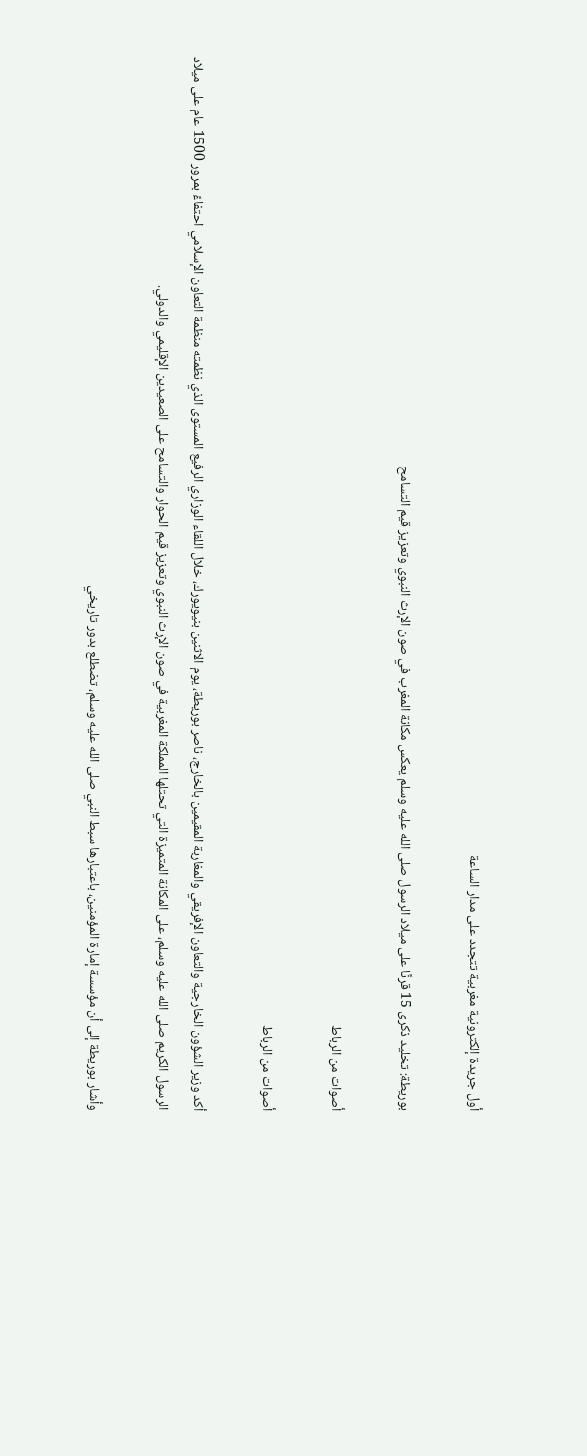أول جريدة إلكترونية مغربية تتجدد على مدار الساعة

بوريطة: تخليد ذكرى 15 قرنًا على ميلاد الرسول صلى الله عليه وسلم يعكس مكانة المغرب في صون الإرث النبوي وتعزيز قيم التسامح

أصوات من الرباط

أصوات من الرباط

أكد وزير الشؤون الخارجية والتعاون الإفريقي والمغاربة المقيمين بالخارج، ناصر بوريطة، يوم الاثنين بنيويورك، خلال اللقاء الوزاري الرفيع المستوى الذي نظمته منظمة التعاون الإسلامي احتفاءً بمرور 1500 عام على ميلاد الرسول الكريم صلى الله عليه وسلم، على المكانة المتميزة التي تحتلها المملكة المغربية في صون الإرث النبوي وتعزيز قيم الحوار والتسامح على الصعيدين الإقليمي والدولي.

وأشار بوريطة إلى أن مؤسسة إمارة المؤمنين، باعتبارها سبط النبي صلى الله عليه وسلم، تضطلع بدور تاريخي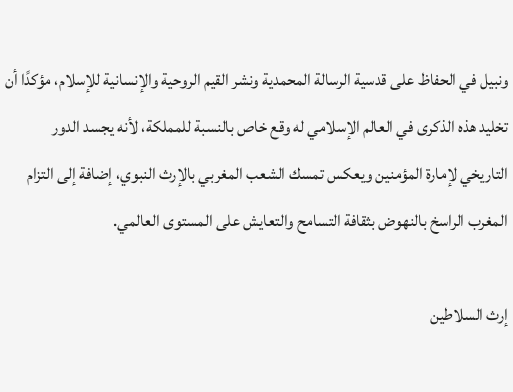ونبيل في الحفاظ على قدسية الرسالة المحمدية ونشر القيم الروحية والإنسانية للإسلام، مؤكدًا أن تخليد هذه الذكرى في العالم الإسلامي له وقع خاص بالنسبة للمملكة، لأنه يجسد الدور التاريخي لإمارة المؤمنين ويعكس تمسك الشعب المغربي بالإرث النبوي، إضافة إلى التزام المغرب الراسخ بالنهوض بثقافة التسامح والتعايش على المستوى العالمي.

إرث السلاطين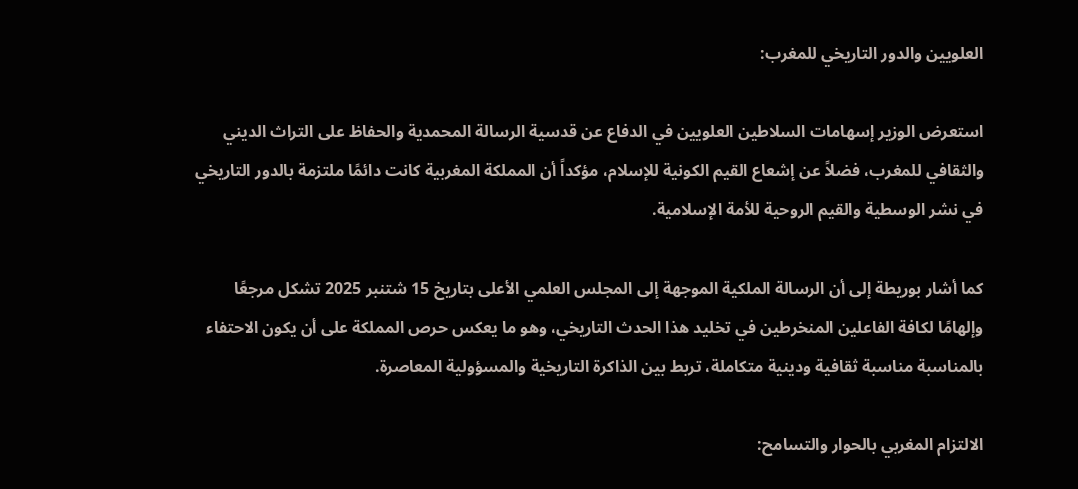العلويين والدور التاريخي للمغرب:

استعرض الوزير إسهامات السلاطين العلويين في الدفاع عن قدسية الرسالة المحمدية والحفاظ على التراث الديني والثقافي للمغرب، فضلاً عن إشعاع القيم الكونية للإسلام، مؤكداً أن المملكة المغربية كانت دائمًا ملتزمة بالدور التاريخي في نشر الوسطية والقيم الروحية للأمة الإسلامية.

كما أشار بوريطة إلى أن الرسالة الملكية الموجهة إلى المجلس العلمي الأعلى بتاريخ 15 شتنبر 2025 تشكل مرجعًا وإلهامًا لكافة الفاعلين المنخرطين في تخليد هذا الحدث التاريخي، وهو ما يعكس حرص المملكة على أن يكون الاحتفاء بالمناسبة مناسبة ثقافية ودينية متكاملة، تربط بين الذاكرة التاريخية والمسؤولية المعاصرة.

الالتزام المغربي بالحوار والتسامح: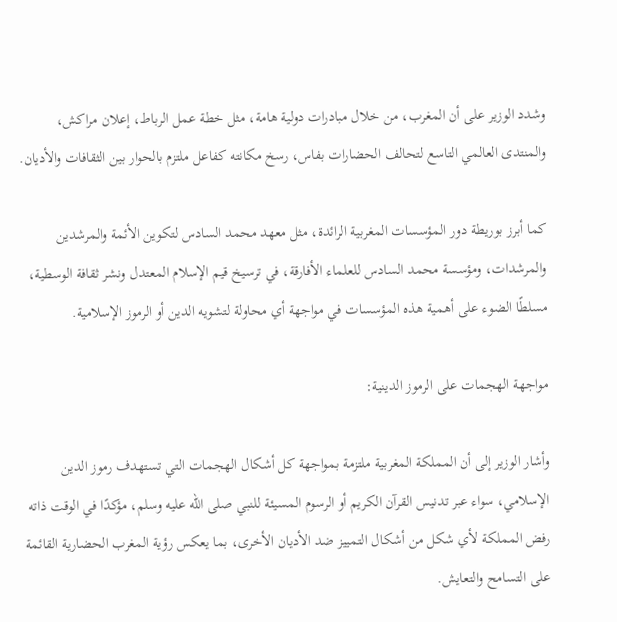وشدد الوزير على أن المغرب، من خلال مبادرات دولية هامة، مثل خطة عمل الرباط، إعلان مراكش، والمنتدى العالمي التاسع لتحالف الحضارات بفاس، رسخ مكانته كفاعل ملتزم بالحوار بين الثقافات والأديان.

كما أبرز بوريطة دور المؤسسات المغربية الرائدة، مثل معهد محمد السادس لتكوين الأئمة والمرشدين والمرشدات، ومؤسسة محمد السادس للعلماء الأفارقة، في ترسيخ قيم الإسلام المعتدل ونشر ثقافة الوسطية، مسلطًا الضوء على أهمية هذه المؤسسات في مواجهة أي محاولة لتشويه الدين أو الرموز الإسلامية.

مواجهة الهجمات على الرموز الدينية:

وأشار الوزير إلى أن المملكة المغربية ملتزمة بمواجهة كل أشكال الهجمات التي تستهدف رموز الدين الإسلامي، سواء عبر تدنيس القرآن الكريم أو الرسوم المسيئة للنبي صلى الله عليه وسلم، مؤكدًا في الوقت ذاته رفض المملكة لأي شكل من أشكال التمييز ضد الأديان الأخرى، بما يعكس رؤية المغرب الحضارية القائمة على التسامح والتعايش.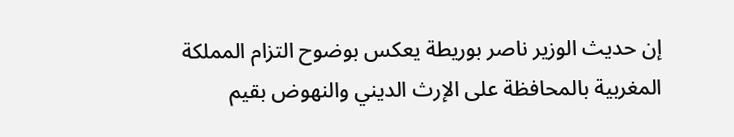إن حديث الوزير ناصر بوريطة يعكس بوضوح التزام المملكة المغربية بالمحافظة على الإرث الديني والنهوض بقيم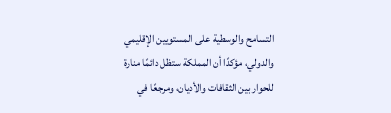التسامح والوسطية على المستويين الإقليمي والدولي، مؤكدًا أن المملكة ستظل دائمًا منارة للحوار بين الثقافات والأديان، ومرجعًا في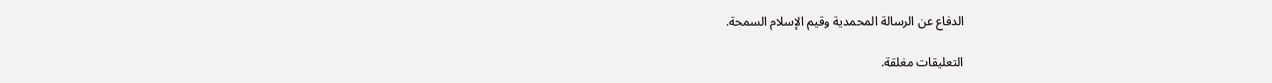الدفاع عن الرسالة المحمدية وقيم الإسلام السمحة.

التعليقات مغلقة.